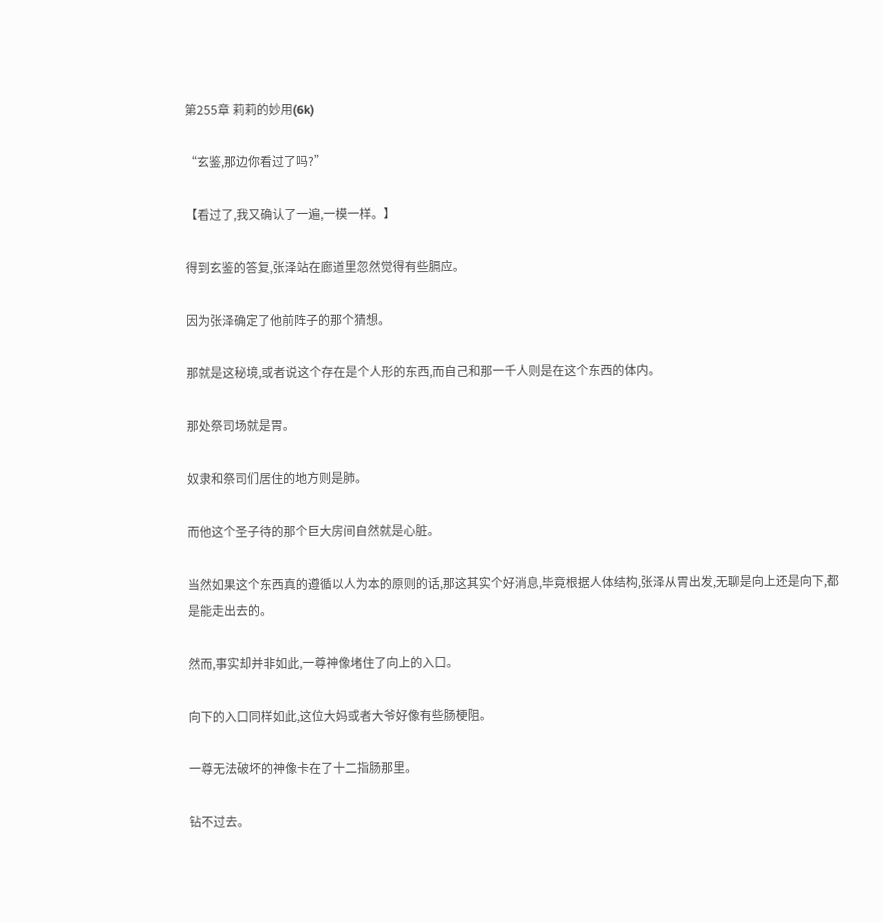第255章 莉莉的妙用(6k)

“玄鉴,那边你看过了吗?”

【看过了,我又确认了一遍,一模一样。】

得到玄鉴的答复,张泽站在廊道里忽然觉得有些膈应。

因为张泽确定了他前阵子的那个猜想。

那就是这秘境,或者说这个存在是个人形的东西,而自己和那一千人则是在这个东西的体内。

那处祭司场就是胃。

奴隶和祭司们居住的地方则是肺。

而他这个圣子待的那个巨大房间自然就是心脏。

当然如果这个东西真的遵循以人为本的原则的话,那这其实个好消息,毕竟根据人体结构,张泽从胃出发,无聊是向上还是向下,都是能走出去的。

然而,事实却并非如此,一尊神像堵住了向上的入口。

向下的入口同样如此,这位大妈或者大爷好像有些肠梗阻。

一尊无法破坏的神像卡在了十二指肠那里。

钻不过去。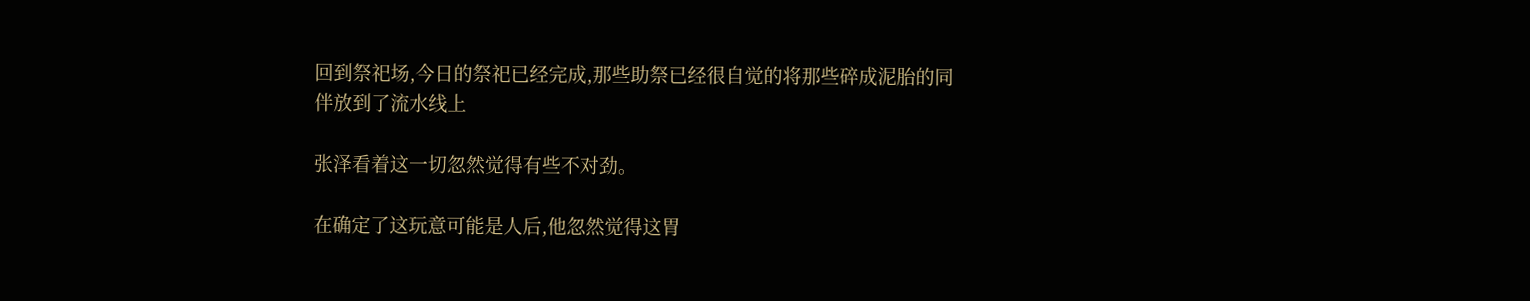回到祭祀场,今日的祭祀已经完成,那些助祭已经很自觉的将那些碎成泥胎的同伴放到了流水线上

张泽看着这一切忽然觉得有些不对劲。

在确定了这玩意可能是人后,他忽然觉得这胃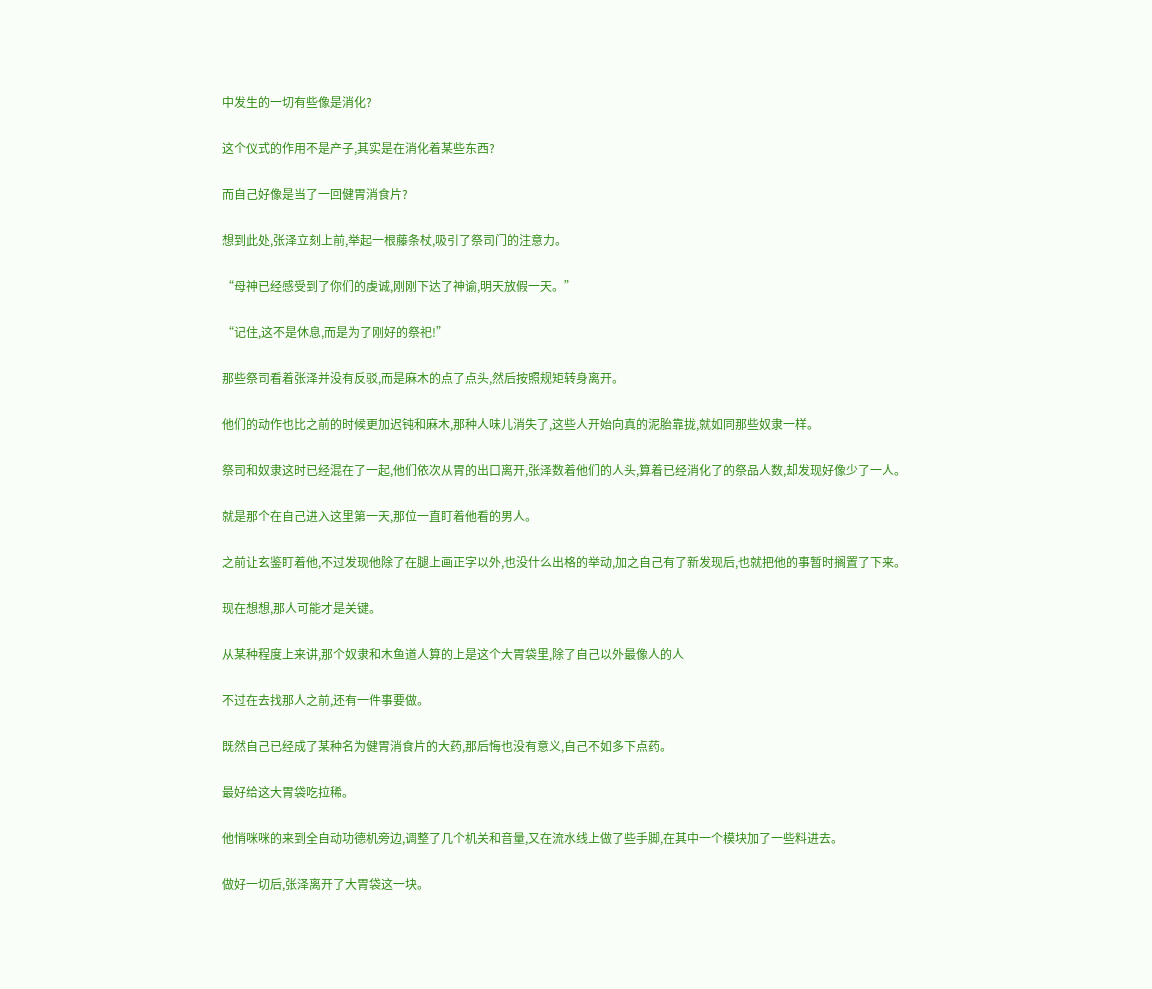中发生的一切有些像是消化?

这个仪式的作用不是产子,其实是在消化着某些东西?

而自己好像是当了一回健胃消食片?

想到此处,张泽立刻上前,举起一根藤条杖,吸引了祭司门的注意力。

“母神已经感受到了你们的虔诚,刚刚下达了神谕,明天放假一天。”

“记住,这不是休息,而是为了刚好的祭祀!”

那些祭司看着张泽并没有反驳,而是麻木的点了点头,然后按照规矩转身离开。

他们的动作也比之前的时候更加迟钝和麻木,那种人味儿消失了,这些人开始向真的泥胎靠拢,就如同那些奴隶一样。

祭司和奴隶这时已经混在了一起,他们依次从胃的出口离开,张泽数着他们的人头,算着已经消化了的祭品人数,却发现好像少了一人。

就是那个在自己进入这里第一天,那位一直盯着他看的男人。

之前让玄鉴盯着他,不过发现他除了在腿上画正字以外,也没什么出格的举动,加之自己有了新发现后,也就把他的事暂时搁置了下来。

现在想想,那人可能才是关键。

从某种程度上来讲,那个奴隶和木鱼道人算的上是这个大胃袋里,除了自己以外最像人的人

不过在去找那人之前,还有一件事要做。

既然自己已经成了某种名为健胃消食片的大药,那后悔也没有意义,自己不如多下点药。

最好给这大胃袋吃拉稀。

他悄咪咪的来到全自动功德机旁边,调整了几个机关和音量,又在流水线上做了些手脚,在其中一个模块加了一些料进去。

做好一切后,张泽离开了大胃袋这一块。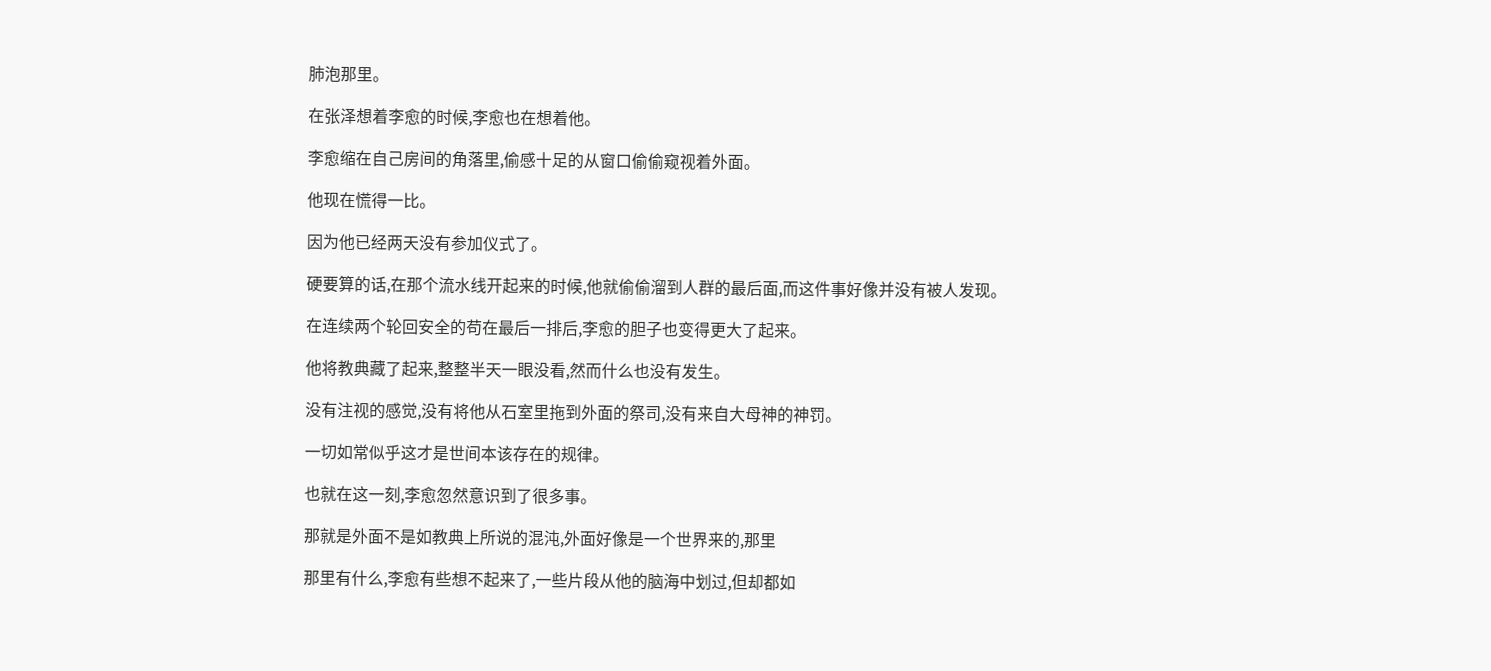肺泡那里。

在张泽想着李愈的时候,李愈也在想着他。

李愈缩在自己房间的角落里,偷感十足的从窗口偷偷窥视着外面。

他现在慌得一比。

因为他已经两天没有参加仪式了。

硬要算的话,在那个流水线开起来的时候,他就偷偷溜到人群的最后面,而这件事好像并没有被人发现。

在连续两个轮回安全的苟在最后一排后,李愈的胆子也变得更大了起来。

他将教典藏了起来,整整半天一眼没看,然而什么也没有发生。

没有注视的感觉,没有将他从石室里拖到外面的祭司,没有来自大母神的神罚。

一切如常似乎这才是世间本该存在的规律。

也就在这一刻,李愈忽然意识到了很多事。

那就是外面不是如教典上所说的混沌,外面好像是一个世界来的,那里

那里有什么,李愈有些想不起来了,一些片段从他的脑海中划过,但却都如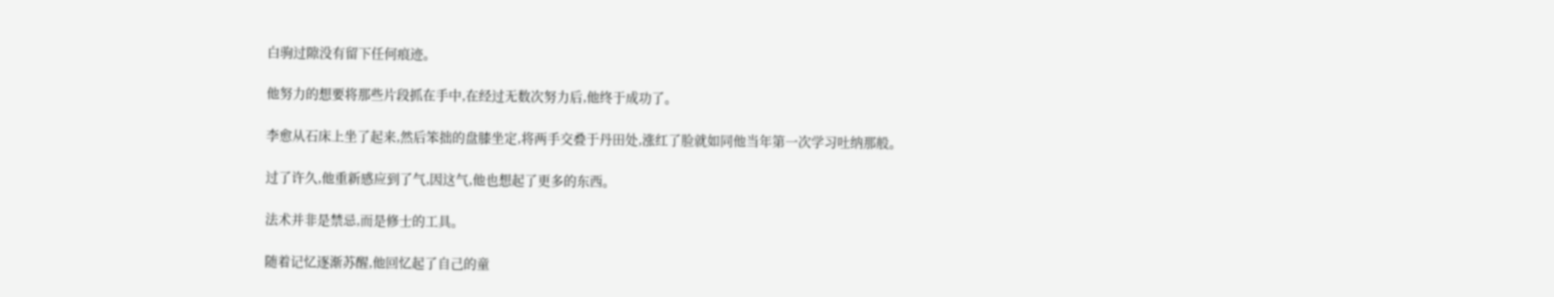白驹过隙没有留下任何痕迹。

他努力的想要将那些片段抓在手中,在经过无数次努力后,他终于成功了。

李愈从石床上坐了起来,然后笨拙的盘膝坐定,将两手交叠于丹田处,涨红了脸就如同他当年第一次学习吐纳那般。

过了许久,他重新感应到了气,因这气,他也想起了更多的东西。

法术并非是禁忌,而是修士的工具。

随着记忆逐渐苏醒,他回忆起了自己的童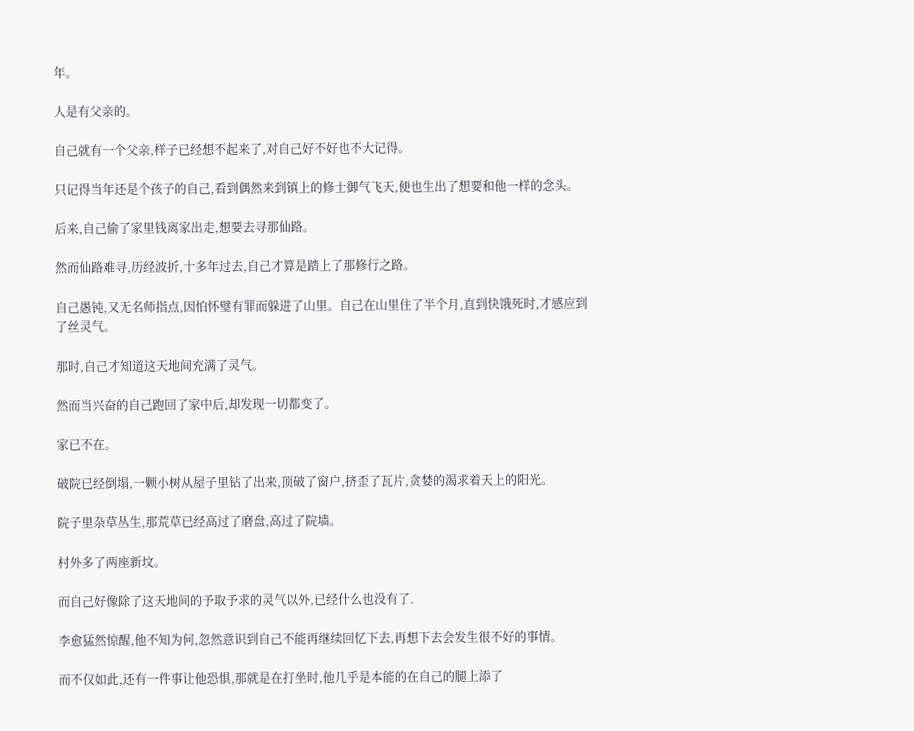年。

人是有父亲的。

自己就有一个父亲,样子已经想不起来了,对自己好不好也不大记得。

只记得当年还是个孩子的自己,看到偶然来到镇上的修士御气飞天,便也生出了想要和他一样的念头。

后来,自己偷了家里钱离家出走,想要去寻那仙路。

然而仙路难寻,历经波折,十多年过去,自己才算是踏上了那修行之路。

自己愚钝,又无名师指点,因怕怀璧有罪而躲进了山里。自己在山里住了半个月,直到快饿死时,才感应到了丝灵气。

那时,自己才知道这天地间充满了灵气。

然而当兴奋的自己跑回了家中后,却发现一切都变了。

家已不在。

破院已经倒塌,一颗小树从屋子里钻了出来,顶破了窗户,挤歪了瓦片,贪婪的渴求着天上的阳光。

院子里杂草丛生,那荒草已经高过了磨盘,高过了院墙。

村外多了两座新坟。

而自己好像除了这天地间的予取予求的灵气以外,已经什么也没有了.

李愈猛然惊醒,他不知为何,忽然意识到自己不能再继续回忆下去,再想下去会发生很不好的事情。

而不仅如此,还有一件事让他恐惧,那就是在打坐时,他几乎是本能的在自己的腿上添了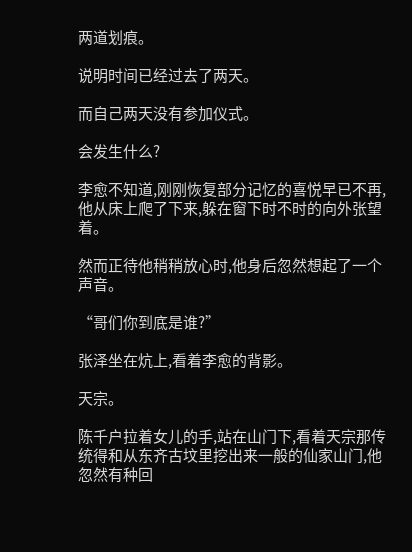两道划痕。

说明时间已经过去了两天。

而自己两天没有参加仪式。

会发生什么?

李愈不知道,刚刚恢复部分记忆的喜悦早已不再,他从床上爬了下来,躲在窗下时不时的向外张望着。

然而正待他稍稍放心时,他身后忽然想起了一个声音。

“哥们你到底是谁?”

张泽坐在炕上,看着李愈的背影。

天宗。

陈千户拉着女儿的手,站在山门下,看着天宗那传统得和从东齐古坟里挖出来一般的仙家山门,他忽然有种回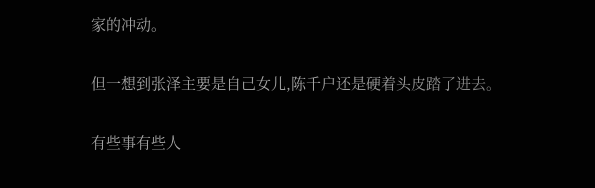家的冲动。

但一想到张泽主要是自己女儿,陈千户还是硬着头皮踏了进去。

有些事有些人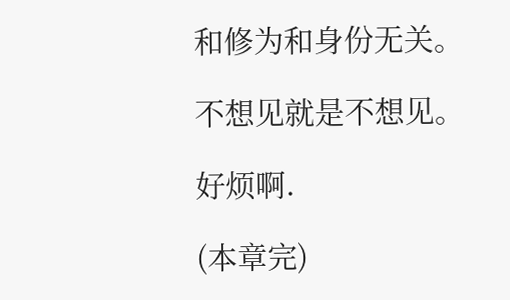和修为和身份无关。

不想见就是不想见。

好烦啊.

(本章完)